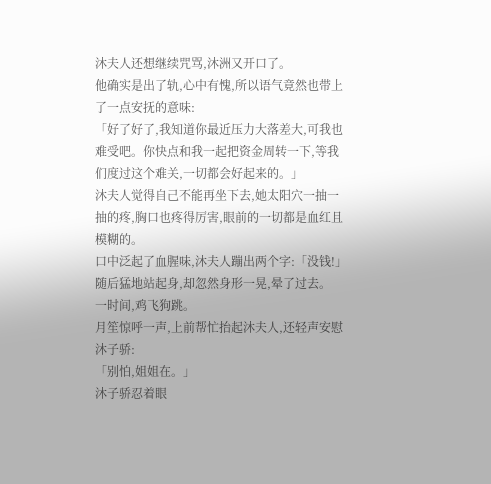沐夫人还想继续咒骂,沐洲又开口了。
他确实是出了轨,心中有愧,所以语气竟然也带上了一点安抚的意味:
「好了好了,我知道你最近压力大落差大,可我也难受吧。你快点和我一起把资金周转一下,等我们度过这个难关,一切都会好起来的。」
沐夫人觉得自己不能再坐下去,她太阳穴一抽一抽的疼,胸口也疼得厉害,眼前的一切都是血红且模糊的。
口中泛起了血腥味,沐夫人蹦出两个字:「没钱!」
随后猛地站起身,却忽然身形一晃,晕了过去。
一时间,鸡飞狗跳。
月笙惊呼一声,上前帮忙抬起沐夫人,还轻声安慰沐子骄:
「别怕,姐姐在。」
沐子骄忍着眼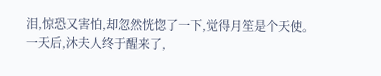泪,惊恐又害怕,却忽然恍惚了一下,觉得月笙是个天使。
一天后,沐夫人终于醒来了,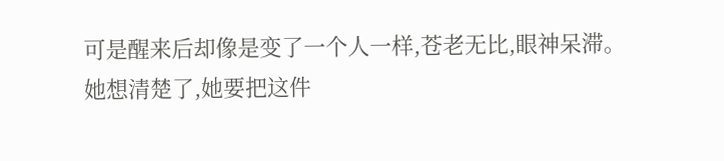可是醒来后却像是变了一个人一样,苍老无比,眼神呆滞。
她想清楚了,她要把这件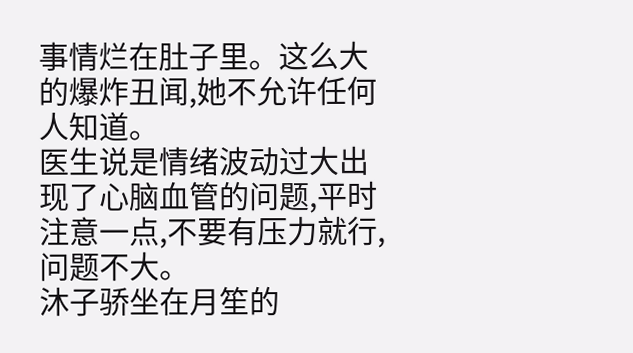事情烂在肚子里。这么大的爆炸丑闻,她不允许任何人知道。
医生说是情绪波动过大出现了心脑血管的问题,平时注意一点,不要有压力就行,问题不大。
沐子骄坐在月笙的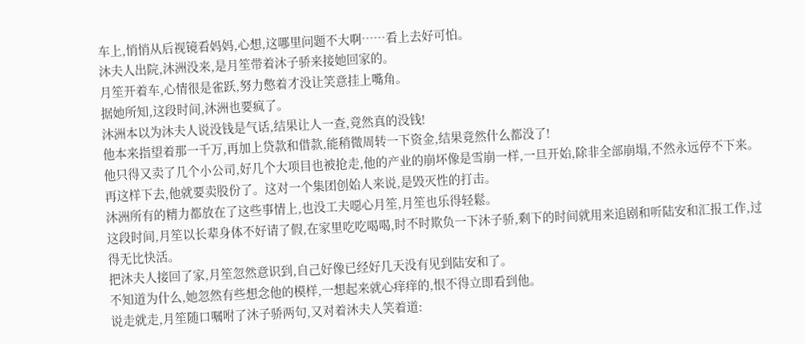车上,悄悄从后视镜看妈妈,心想,这哪里问题不大啊……看上去好可怕。
沐夫人出院,沐洲没来,是月笙带着沐子骄来接她回家的。
月笙开着车,心情很是雀跃,努力憋着才没让笑意挂上嘴角。
据她所知,这段时间,沐洲也要疯了。
沐洲本以为沐夫人说没钱是气话,结果让人一查,竟然真的没钱!
他本来指望着那一千万,再加上贷款和借款,能稍微周转一下资金,结果竟然什么都没了!
他只得又卖了几个小公司,好几个大项目也被抢走,他的产业的崩坏像是雪崩一样,一旦开始,除非全部崩塌,不然永远停不下来。
再这样下去,他就要卖股份了。这对一个集团创始人来说,是毁灭性的打击。
沐洲所有的精力都放在了这些事情上,也没工夫噁心月笙,月笙也乐得轻鬆。
这段时间,月笙以长辈身体不好请了假,在家里吃吃喝喝,时不时欺负一下沐子骄,剩下的时间就用来追剧和听陆安和汇报工作,过得无比快活。
把沐夫人接回了家,月笙忽然意识到,自己好像已经好几天没有见到陆安和了。
不知道为什么,她忽然有些想念他的模样,一想起来就心痒痒的,恨不得立即看到他。
说走就走,月笙随口嘱咐了沐子骄两句,又对着沐夫人笑着道: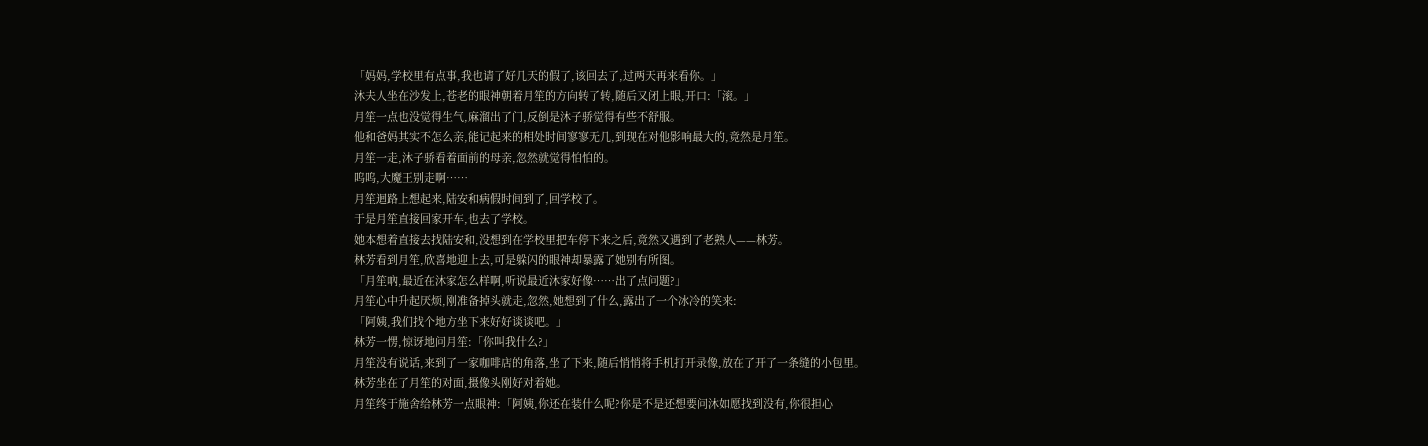「妈妈,学校里有点事,我也请了好几天的假了,该回去了,过两天再来看你。」
沐夫人坐在沙发上,苍老的眼神朝着月笙的方向转了转,随后又闭上眼,开口:「滚。」
月笙一点也没觉得生气,麻溜出了门,反倒是沐子骄觉得有些不舒服。
他和爸妈其实不怎么亲,能记起来的相处时间寥寥无几,到现在对他影响最大的,竟然是月笙。
月笙一走,沐子骄看着面前的母亲,忽然就觉得怕怕的。
呜呜,大魔王别走啊……
月笙迴路上想起来,陆安和病假时间到了,回学校了。
于是月笙直接回家开车,也去了学校。
她本想着直接去找陆安和,没想到在学校里把车停下来之后,竟然又遇到了老熟人——林芳。
林芳看到月笙,欣喜地迎上去,可是躲闪的眼神却暴露了她别有所图。
「月笙吶,最近在沐家怎么样啊,听说最近沐家好像……出了点问题?」
月笙心中升起厌烦,刚准备掉头就走,忽然,她想到了什么,露出了一个冰冷的笑来:
「阿姨,我们找个地方坐下来好好谈谈吧。」
林芳一愣,惊讶地问月笙:「你叫我什么?」
月笙没有说话,来到了一家咖啡店的角落,坐了下来,随后悄悄将手机打开录像,放在了开了一条缝的小包里。
林芳坐在了月笙的对面,摄像头刚好对着她。
月笙终于施舍给林芳一点眼神:「阿姨,你还在装什么呢?你是不是还想要问沐如愿找到没有,你很担心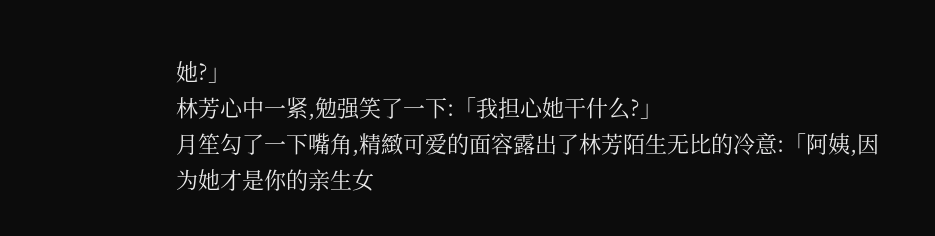她?」
林芳心中一紧,勉强笑了一下:「我担心她干什么?」
月笙勾了一下嘴角,精緻可爱的面容露出了林芳陌生无比的冷意:「阿姨,因为她才是你的亲生女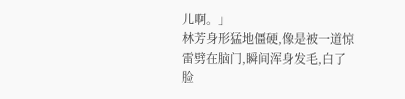儿啊。」
林芳身形猛地僵硬,像是被一道惊雷劈在脑门,瞬间浑身发毛,白了脸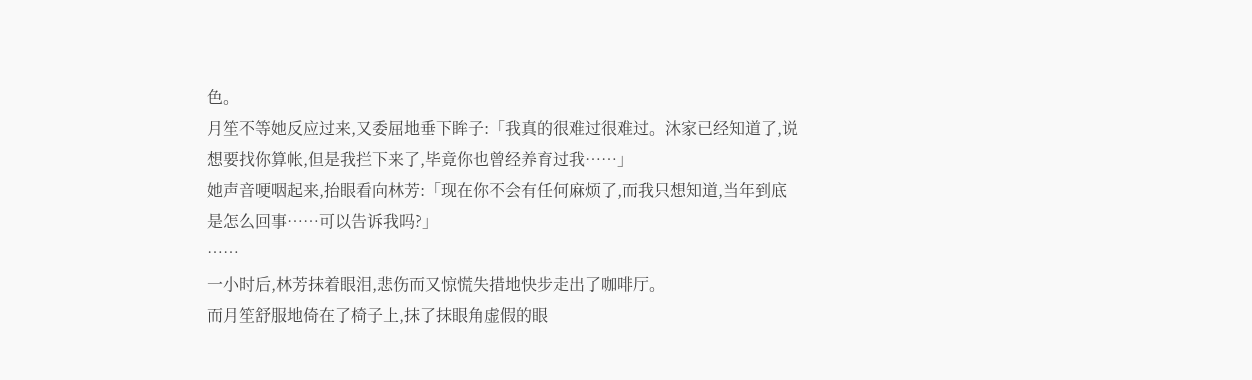色。
月笙不等她反应过来,又委屈地垂下眸子:「我真的很难过很难过。沐家已经知道了,说想要找你算帐,但是我拦下来了,毕竟你也曾经养育过我……」
她声音哽咽起来,抬眼看向林芳:「现在你不会有任何麻烦了,而我只想知道,当年到底是怎么回事……可以告诉我吗?」
……
一小时后,林芳抹着眼泪,悲伤而又惊慌失措地快步走出了咖啡厅。
而月笙舒服地倚在了椅子上,抹了抹眼角虚假的眼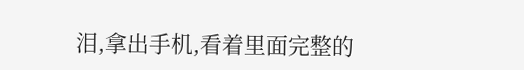泪,拿出手机,看着里面完整的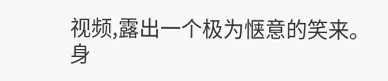视频,露出一个极为惬意的笑来。
身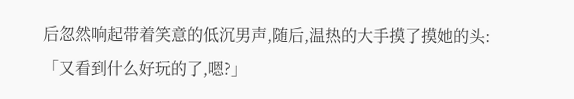后忽然响起带着笑意的低沉男声,随后,温热的大手摸了摸她的头:
「又看到什么好玩的了,嗯?」